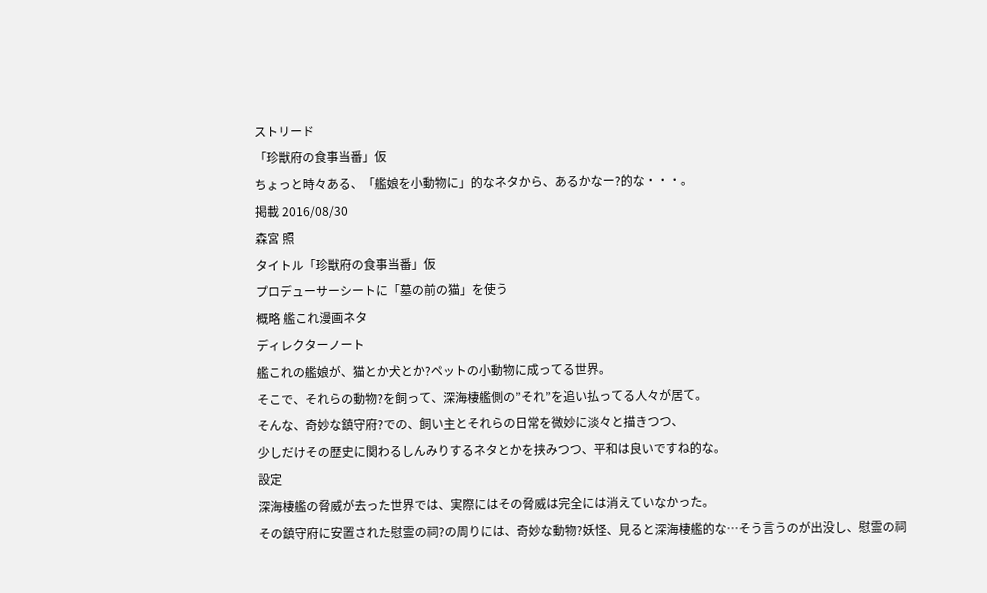ストリード
「珍獣府の食事当番」仮
ちょっと時々ある、「艦娘を小動物に」的なネタから、あるかなー?的な・・・。
掲載 2016/08/30
森宮 照
タイトル「珍獣府の食事当番」仮
プロデューサーシートに「墓の前の猫」を使う
概略 艦これ漫画ネタ
ディレクターノート
艦これの艦娘が、猫とか犬とか?ペットの小動物に成ってる世界。
そこで、それらの動物?を飼って、深海棲艦側の”それ”を追い払ってる人々が居て。
そんな、奇妙な鎮守府?での、飼い主とそれらの日常を微妙に淡々と描きつつ、
少しだけその歴史に関わるしんみりするネタとかを挟みつつ、平和は良いですね的な。
設定
深海棲艦の脅威が去った世界では、実際にはその脅威は完全には消えていなかった。
その鎮守府に安置された慰霊の祠?の周りには、奇妙な動物?妖怪、見ると深海棲艦的な…そう言うのが出没し、慰霊の祠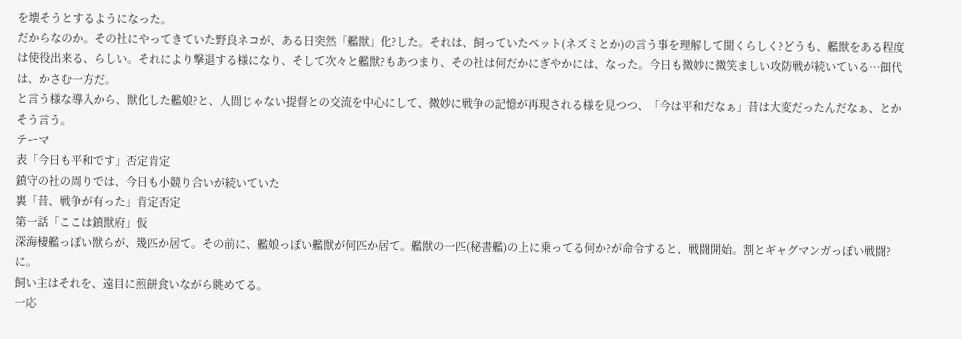を壊そうとするようになった。
だからなのか。その社にやってきていた野良ネコが、ある日突然「艦獣」化?した。それは、飼っていたペット(ネズミとか)の言う事を理解して聞くらしく?どうも、艦獣をある程度は使役出来る、らしい。それにより撃退する様になり、そして次々と艦獣?もあつまり、その社は何だかにぎやかには、なった。今日も微妙に微笑ましい攻防戦が続いている…餌代は、かさむ一方だ。
と言う様な導入から、獣化した艦娘?と、人間じゃない提督との交流を中心にして、微妙に戦争の記憶が再現される様を見つつ、「今は平和だなぁ」昔は大変だったんだなぁ、とかそう言う。
テーマ
表「今日も平和です」否定肯定
鎮守の社の周りでは、今日も小競り合いが続いていた
裏「昔、戦争が有った」肯定否定
第一話「ここは鎮獣府」仮
深海棲艦っぽい獣らが、幾匹か居て。その前に、艦娘っぽい艦獣が何匹か居て。艦獣の一匹(秘書艦)の上に乗ってる何か?が命令すると、戦闘開始。割とギャグマンガっぽい戦闘?に。
飼い主はそれを、遠目に煎餅食いながら眺めてる。
一応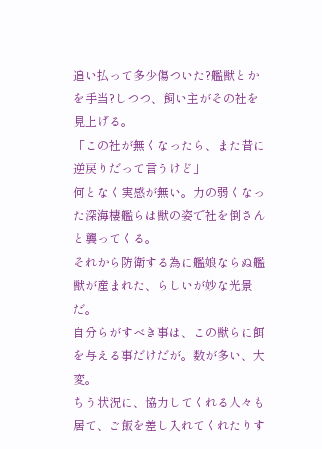追い払って多少傷ついた?艦獣とかを手当?しつつ、飼い主がその社を見上げる。
「この社が無くなったら、また昔に逆戻りだって言うけど」
何となく実感が無い。力の弱くなった深海棲艦らは獣の姿で社を倒さんと襲ってくる。
それから防衛する為に艦娘ならぬ艦獣が産まれた、らしいが妙な光景だ。
自分らがすべき事は、この獣らに餌を与える事だけだが。数が多い、大変。
ちう状況に、協力してくれる人々も居て、ご飯を差し入れてくれたりす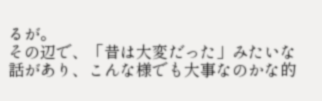るが。
その辺で、「昔は大変だった」みたいな話があり、こんな様でも大事なのかな的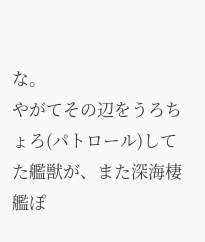な。
やがてその辺をうろちょろ(パトロール)してた艦獣が、また深海棲艦ぽ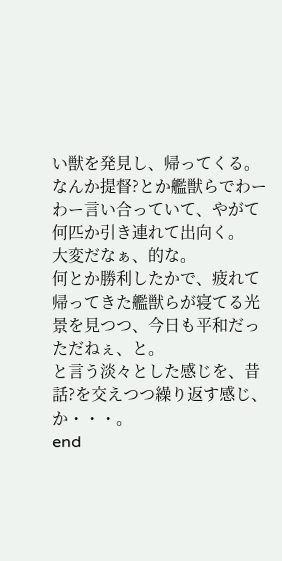い獣を発見し、帰ってくる。
なんか提督?とか艦獣らでわーわー言い合っていて、やがて何匹か引き連れて出向く。
大変だなぁ、的な。
何とか勝利したかで、疲れて帰ってきた艦獣らが寝てる光景を見つつ、今日も平和だっただねぇ、と。
と言う淡々とした感じを、昔話?を交えつつ繰り返す感じ、か・・・。
end